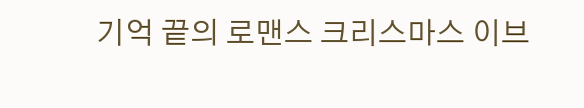기억 끝의 로맨스 크리스마스 이브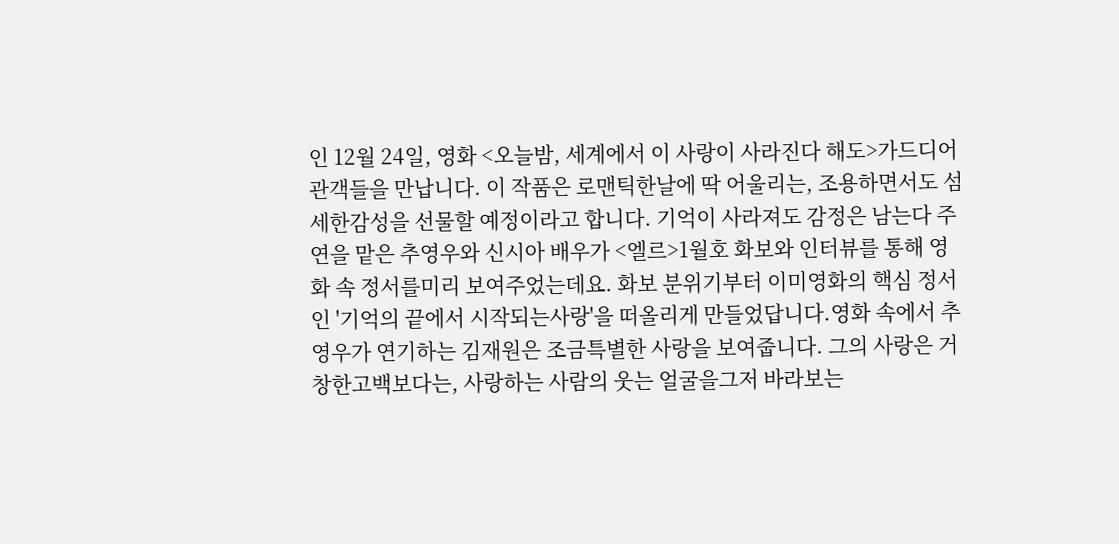인 12월 24일, 영화 <오늘밤, 세계에서 이 사랑이 사라진다 해도>가드디어 관객들을 만납니다. 이 작품은 로맨틱한날에 딱 어울리는, 조용하면서도 섬세한감성을 선물할 예정이라고 합니다. 기억이 사라져도 감정은 남는다 주연을 맡은 추영우와 신시아 배우가 <엘르>1월호 화보와 인터뷰를 통해 영화 속 정서를미리 보여주었는데요. 화보 분위기부터 이미영화의 핵심 정서인 '기억의 끝에서 시작되는사랑'을 떠올리게 만들었답니다.영화 속에서 추영우가 연기하는 김재원은 조금특별한 사랑을 보여줍니다. 그의 사랑은 거창한고백보다는, 사랑하는 사람의 웃는 얼굴을그저 바라보는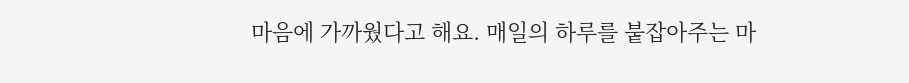마음에 가까웠다고 해요. 매일의 하루를 붙잡아주는 마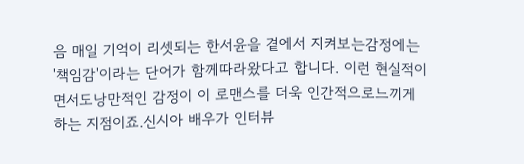음 매일 기억이 리셋되는 한서윤을 곁에서 지켜보는감정에는 '책임감'이라는 단어가 함께따라왔다고 합니다. 이런 현실적이면서도낭만적인 감정이 이 로맨스를 더욱 인간적으로느끼게 하는 지점이죠.신시아 배우가 인터뷰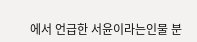에서 언급한 서윤이라는인물 분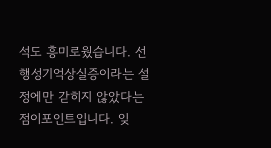석도 흥미로웠습니다. 선행성기억상실증이라는 설정에만 갇히지 않았다는 점이포인트입니다. 잊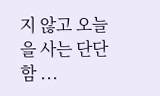지 않고 오늘을 사는 단단함 ...